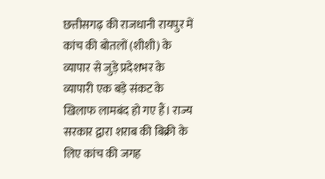छत्तीसगढ़ की राजधानी रायपुर में कांच की बोतलों (शीशी) के व्यापार से जुड़े प्रदेशभर के व्यापारी एक बड़े संकट के खिलाफ लामबंद हो गए हैं। राज्य सरकार द्वारा शराब की बिक्री के लिए कांच की जगह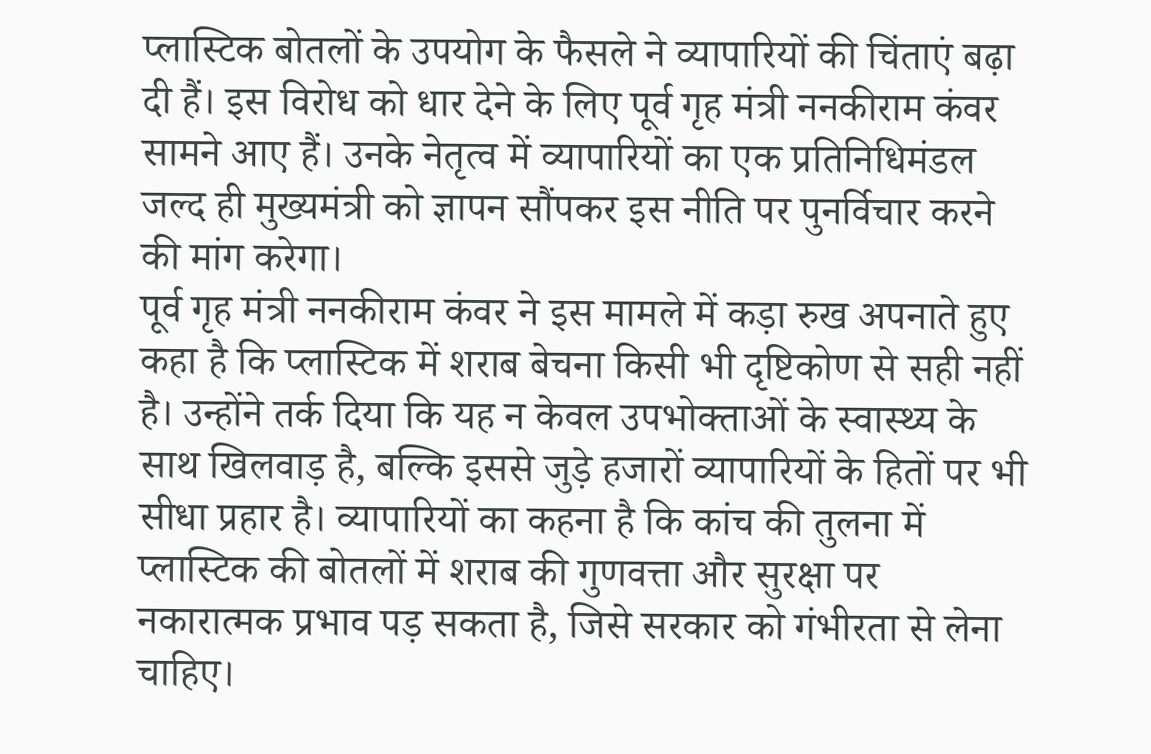प्लास्टिक बोतलों के उपयोग के फैसले ने व्यापारियों की चिंताएं बढ़ा दी हैं। इस विरोध को धार देने के लिए पूर्व गृह मंत्री ननकीराम कंवर सामने आए हैं। उनके नेतृत्व में व्यापारियों का एक प्रतिनिधिमंडल जल्द ही मुख्यमंत्री को ज्ञापन सौंपकर इस नीति पर पुनर्विचार करने की मांग करेगा।
पूर्व गृह मंत्री ननकीराम कंवर ने इस मामले में कड़ा रुख अपनाते हुए कहा है कि प्लास्टिक में शराब बेचना किसी भी दृष्टिकोण से सही नहीं है। उन्होंने तर्क दिया कि यह न केवल उपभोक्ताओं के स्वास्थ्य के साथ खिलवाड़ है, बल्कि इससे जुड़े हजारों व्यापारियों के हितों पर भी सीधा प्रहार है। व्यापारियों का कहना है कि कांच की तुलना में प्लास्टिक की बोतलों में शराब की गुणवत्ता और सुरक्षा पर नकारात्मक प्रभाव पड़ सकता है, जिसे सरकार को गंभीरता से लेना चाहिए।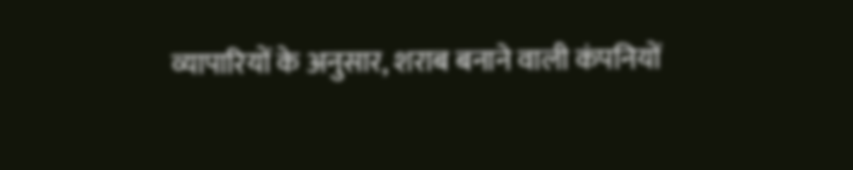व्यापारियों के अनुसार, शराब बनाने वाली कंपनियों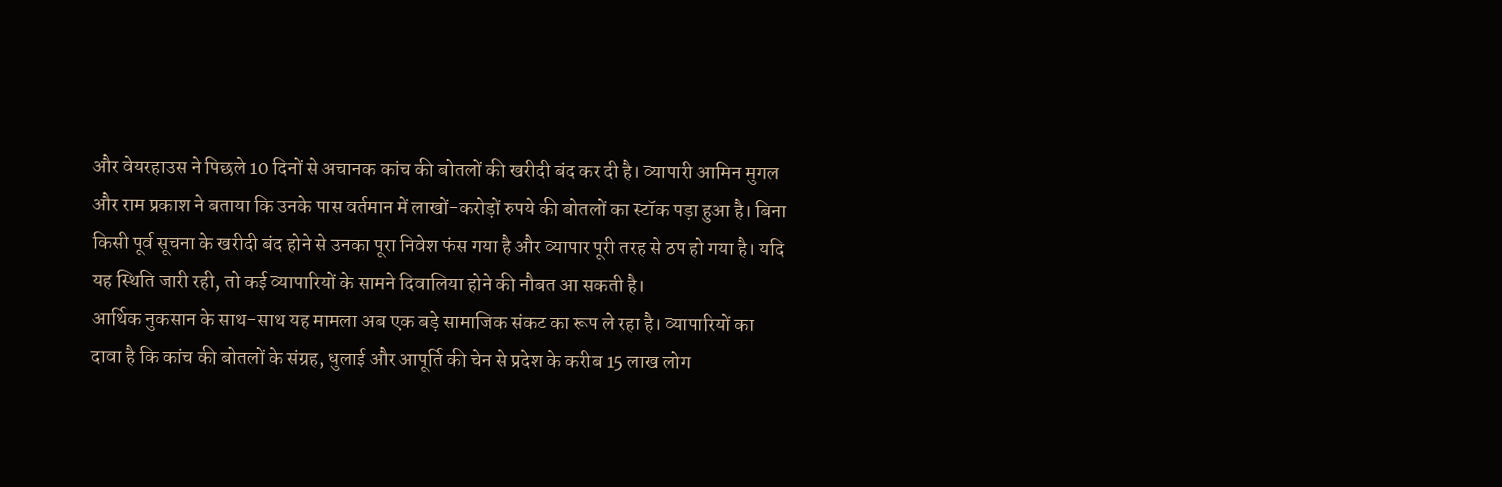और वेयरहाउस ने पिछले 10 दिनों से अचानक कांच की बोतलों की खरीदी बंद कर दी है। व्यापारी आमिन मुगल और राम प्रकाश ने बताया कि उनके पास वर्तमान में लाखों-करोड़ों रुपये की बोतलों का स्टॉक पड़ा हुआ है। बिना किसी पूर्व सूचना के खरीदी बंद होने से उनका पूरा निवेश फंस गया है और व्यापार पूरी तरह से ठप हो गया है। यदि यह स्थिति जारी रही, तो कई व्यापारियों के सामने दिवालिया होने की नौबत आ सकती है।
आर्थिक नुकसान के साथ-साथ यह मामला अब एक बड़े सामाजिक संकट का रूप ले रहा है। व्यापारियों का दावा है कि कांच की बोतलों के संग्रह, धुलाई और आपूर्ति की चेन से प्रदेश के करीब 15 लाख लोग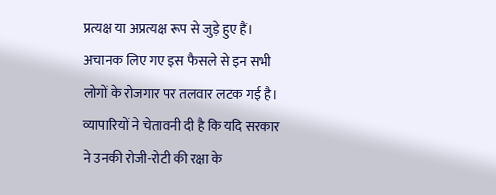प्रत्यक्ष या अप्रत्यक्ष रूप से जुड़े हुए हैं। अचानक लिए गए इस फैसले से इन सभी लोगों के रोजगार पर तलवार लटक गई है। व्यापारियों ने चेतावनी दी है कि यदि सरकार ने उनकी रोजी-रोटी की रक्षा के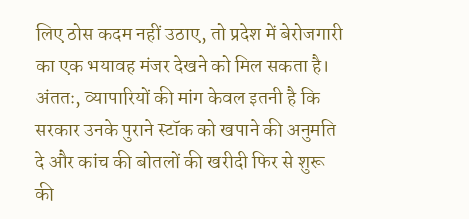लिए ठोस कदम नहीं उठाए, तो प्रदेश में बेरोजगारी का एक भयावह मंजर देखने को मिल सकता है।
अंततः, व्यापारियों की मांग केवल इतनी है कि सरकार उनके पुराने स्टॉक को खपाने की अनुमति दे और कांच की बोतलों की खरीदी फिर से शुरू की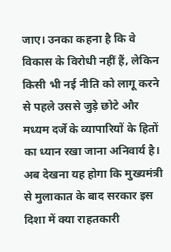जाए। उनका कहना है कि वे विकास के विरोधी नहीं हैं, लेकिन किसी भी नई नीति को लागू करने से पहले उससे जुड़े छोटे और मध्यम दर्जे के व्यापारियों के हितों का ध्यान रखा जाना अनिवार्य है। अब देखना यह होगा कि मुख्यमंत्री से मुलाकात के बाद सरकार इस दिशा में क्या राहतकारी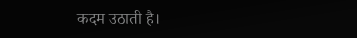कदम उठाती है।